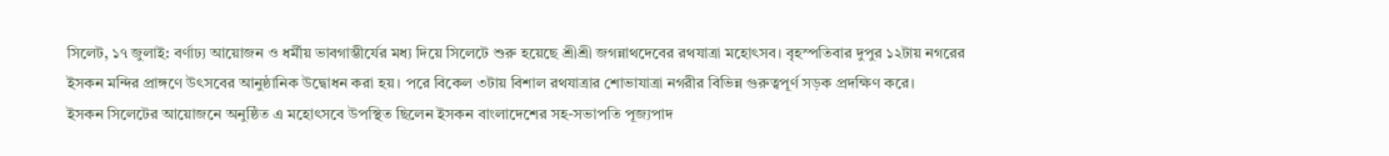সিলেট, ১৭ জুলাই: বর্ণাঢ্য আয়োজন ও ধর্মীয় ভাবগাম্ভীর্যের মধ্য দিয়ে সিলেটে শুরু হয়েছে শ্রীশ্রী জগন্নাথদেবের রথযাত্রা মহোৎসব। বৃহস্পতিবার দুপুর ১২টায় নগরের ইসকন মন্দির প্রাঙ্গণে উৎসবের আনুষ্ঠানিক উদ্বোধন করা হয়। পরে বিকেল ৩টায় বিশাল রথযাত্রার শোভাযাত্রা নগরীর বিভিন্ন গুরুত্বপূর্ণ সড়ক প্রদক্ষিণ করে।
ইসকন সিলেটের আয়োজনে অনুষ্ঠিত এ মহোৎসবে উপস্থিত ছিলেন ইসকন বাংলাদেশের সহ-সভাপতি পূজ্যপাদ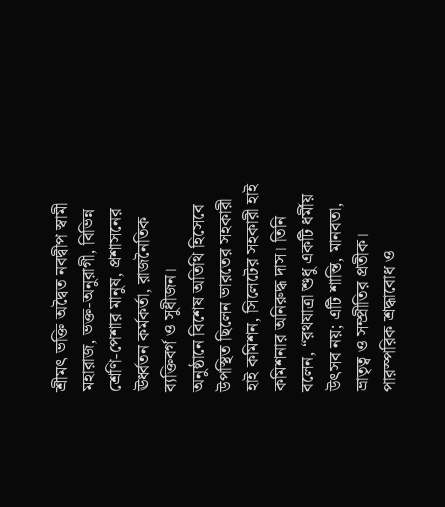শ্রীমৎ ভক্তি অদ্বৈত নবদ্বীপ স্বামী মহারাজ, ভক্ত-অনুরাগী, বিভিন্ন শ্রেণি-পেশার মানুষ, প্রশাসনের ঊর্ধ্বতন কর্মকর্তা, রাজনৈতিক ব্যক্তিবর্গ ও সুধীজন।
অনুষ্ঠানে বিশেষ অতিথি হিসেবে উপস্থিত ছিলেন ভারতের সহকারী হাই কমিশন, সিলেটের সহকারী হাই কমিশনার অনিরুদ্ধ দাস। তিনি বলেন, “রথযাত্রা শুধু একটি ধর্মীয় উৎসব নয়; এটি শান্তি, মানবতা, ভ্রাতৃত্ব ও সম্প্রীতির প্রতীক। পারস্পরিক শ্রদ্ধাবোধ ও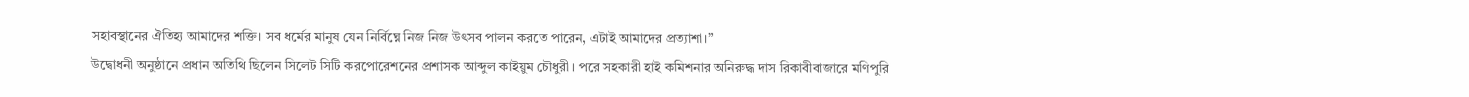সহাবস্থানের ঐতিহ্য আমাদের শক্তি। সব ধর্মের মানুষ যেন নির্বিঘ্নে নিজ নিজ উৎসব পালন করতে পারেন, এটাই আমাদের প্রত্যাশা।”
উদ্বোধনী অনুষ্ঠানে প্রধান অতিথি ছিলেন সিলেট সিটি করপোরেশনের প্রশাসক আব্দুল কাইয়ুম চৌধুরী। পরে সহকারী হাই কমিশনার অনিরুদ্ধ দাস রিকাবীবাজারে মণিপুরি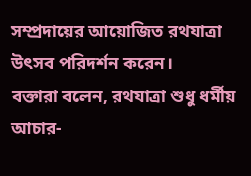সম্প্রদায়ের আয়োজিত রথযাত্রা উৎসব পরিদর্শন করেন।
বক্তারা বলেন, রথযাত্রা শুধু ধর্মীয় আচার-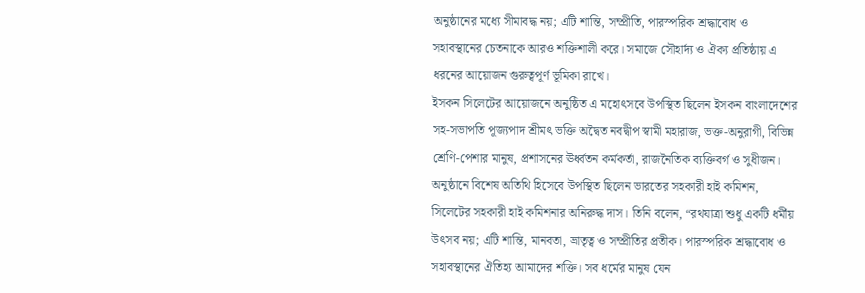অনুষ্ঠানের মধ্যে সীমাবদ্ধ নয়; এটি শান্তি, সম্প্রীতি, পারস্পরিক শ্রদ্ধাবোধ ও সহাবস্থানের চেতনাকে আরও শক্তিশালী করে। সমাজে সৌহার্দ্য ও ঐক্য প্রতিষ্ঠায় এ ধরনের আয়োজন গুরুত্বপূর্ণ ভূমিকা রাখে।
ইসকন সিলেটের আয়োজনে অনুষ্ঠিত এ মহোৎসবে উপস্থিত ছিলেন ইসকন বাংলাদেশের সহ-সভাপতি পূজ্যপাদ শ্রীমৎ ভক্তি অদ্বৈত নবদ্বীপ স্বামী মহারাজ, ভক্ত-অনুরাগী, বিভিন্ন শ্রেণি-পেশার মানুষ, প্রশাসনের ঊর্ধ্বতন কর্মকর্তা, রাজনৈতিক ব্যক্তিবর্গ ও সুধীজন।
অনুষ্ঠানে বিশেষ অতিথি হিসেবে উপস্থিত ছিলেন ভারতের সহকারী হাই কমিশন, সিলেটের সহকারী হাই কমিশনার অনিরুদ্ধ দাস। তিনি বলেন, “রথযাত্রা শুধু একটি ধর্মীয় উৎসব নয়; এটি শান্তি, মানবতা, ভ্রাতৃত্ব ও সম্প্রীতির প্রতীক। পারস্পরিক শ্রদ্ধাবোধ ও সহাবস্থানের ঐতিহ্য আমাদের শক্তি। সব ধর্মের মানুষ যেন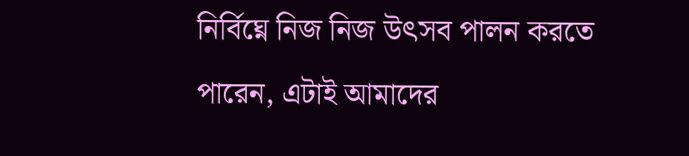নির্বিঘ্নে নিজ নিজ উৎসব পালন করতে পারেন, এটাই আমাদের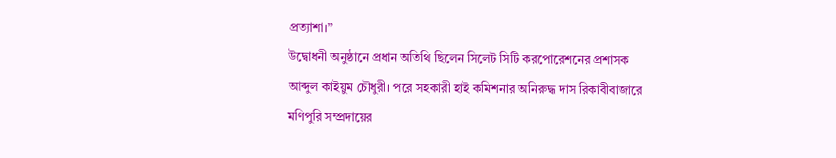প্রত্যাশা।”
উদ্বোধনী অনুষ্ঠানে প্রধান অতিথি ছিলেন সিলেট সিটি করপোরেশনের প্রশাসক আব্দুল কাইয়ুম চৌধুরী। পরে সহকারী হাই কমিশনার অনিরুদ্ধ দাস রিকাবীবাজারে মণিপুরি সম্প্রদায়ের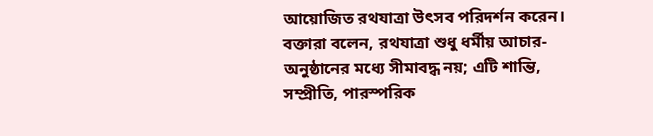আয়োজিত রথযাত্রা উৎসব পরিদর্শন করেন।
বক্তারা বলেন, রথযাত্রা শুধু ধর্মীয় আচার-অনুষ্ঠানের মধ্যে সীমাবদ্ধ নয়; এটি শান্তি, সম্প্রীতি, পারস্পরিক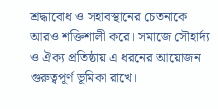শ্রদ্ধাবোধ ও সহাবস্থানের চেতনাকে আরও শক্তিশালী করে। সমাজে সৌহার্দ্য ও ঐক্য প্রতিষ্ঠায় এ ধরনের আয়োজন গুরুত্বপূর্ণ ভূমিকা রাখে।